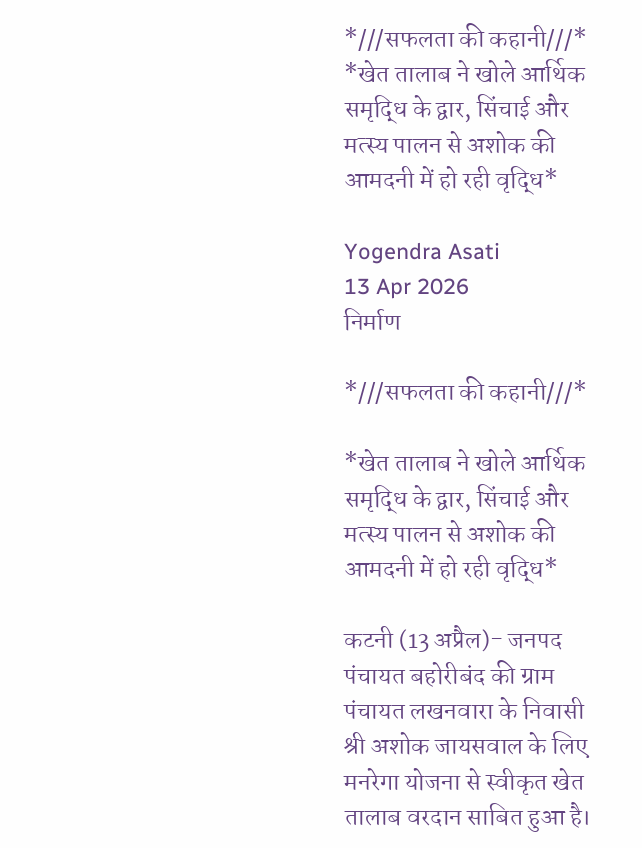*///सफलता की कहानी///* *खेत तालाब ने खोले आर्थिक समृद्धि के द्वार, सिंचाई और मत्स्य पालन से अशोक की आमदनी में हो रही वृद्धि*

Yogendra Asati
13 Apr 2026
निर्माण

*///सफलता की कहानी///*

*खेत तालाब ने खोले आर्थिक समृद्धि के द्वार, सिंचाई और मत्स्य पालन से अशोक की आमदनी में हो रही वृद्धि*

कटनी (13 अप्रैल)- जनपद पंचायत बहोरीबंद की ग्राम पंचायत लखनवारा के निवासी श्री अशोक जायसवाल के लिए मनरेगा योजना से स्वीकृत खेत तालाब वरदान साबित हुआ है।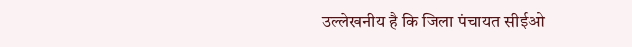उल्लेखनीय है कि जिला पंचायत सीईओ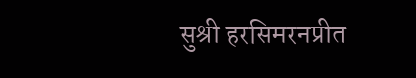सुश्री हरसिमरनप्रीत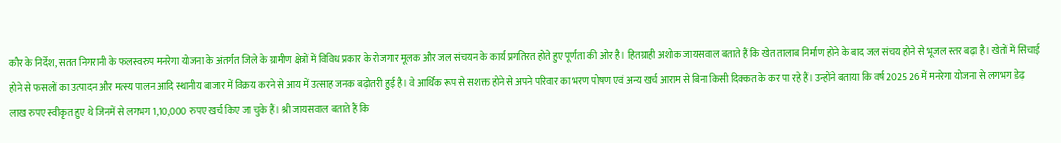कौर के निर्देश, सतत निगरानी के फलस्वरुप मनरेगा योजना के अंतर्गत जिले के ग्रामीण क्षेत्रों में विविध प्रकार के रोजगार मूलक और जल संचयन के कार्य प्रगतिरत होते हुए पूर्णता की ओर है। हितग्राही अशोक जायसवाल बताते हैं कि खेत तालाब निर्माण होने के बाद जल संचय होने से भूजल स्तर बढ़ा है। खेतों में सिंचाई होने से फसलों का उत्पादन और मत्स्य पालन आदि स्थानीय बाजार में विक्रय करने से आय में उत्साह जनक बढ़ोतरी हुई है। वे आर्थिक रूप से सशक्त होने से अपने परिवार का भरण पोषण एवं अन्य खर्च आराम से बिना किसी दिक्कत के कर पा रहे हैं। उन्होंने बताया कि वर्ष 2025 26 में मनरेगा योजना से लगभग डेढ़ लाख रुपए स्वीकृत हुए थे जिनमें से लगभग 1,10,000 रुपए खर्च किए जा चुके हैं। श्री जायसवाल बताते हैं कि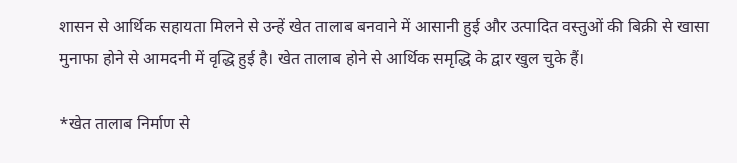शासन से आर्थिक सहायता मिलने से उन्हें खेत तालाब बनवाने में आसानी हुई और उत्पादित वस्तुओं की बिक्री से खासा मुनाफा होने से आमदनी में वृद्धि हुई है। खेत तालाब होने से आर्थिक समृद्धि के द्वार खुल चुके हैं।

*खेत तालाब निर्माण से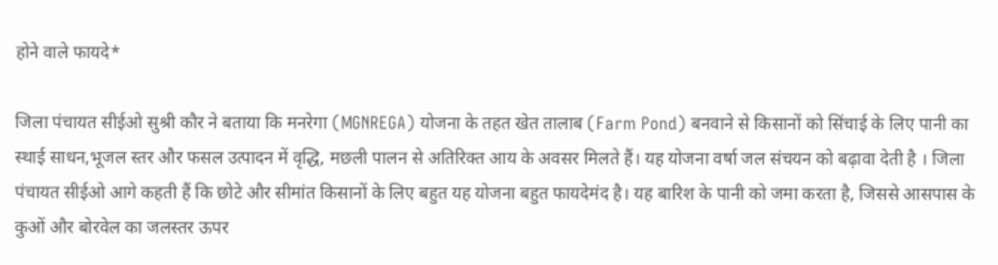होने वाले फायदे*

जिला पंचायत सीईओ सुश्री कौर ने बताया कि मनरेगा (MGNREGA) योजना के तहत खेत तालाब (Farm Pond) बनवाने से किसानों को सिंचाई के लिए पानी का स्थाई साधन,भूजल स्तर और फसल उत्पादन में वृद्धि, मछली पालन से अतिरिक्त आय के अवसर मिलते हैं। यह योजना वर्षा जल संचयन को बढ़ावा देती है । जिला पंचायत सीईओ आगे कहती हैं कि छोटे और सीमांत किसानों के लिए बहुत यह योजना बहुत फायदेमंद है। यह बारिश के पानी को जमा करता है, जिससे आसपास के कुओं और बोरवेल का जलस्तर ऊपर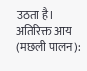उठता है।
अतिरिक्त आय (मछली पालन):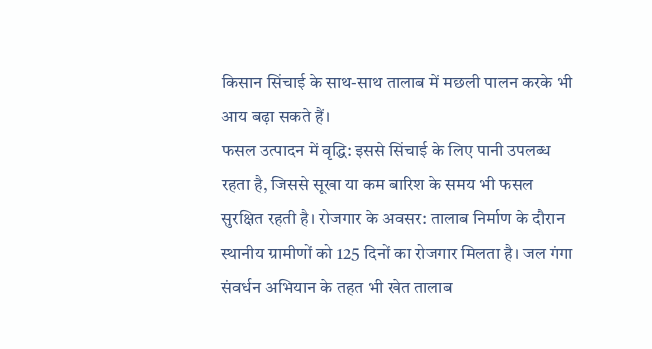किसान सिंचाई के साथ-साथ तालाब में मछली पालन करके भी आय बढ़ा सकते हैं।
फसल उत्पादन में वृद्धि: इससे सिंचाई के लिए पानी उपलब्ध रहता है, जिससे सूखा या कम बारिश के समय भी फसल सुरक्षित रहती है। रोजगार के अवसर: तालाब निर्माण के दौरान स्थानीय ग्रामीणों को 125 दिनों का रोजगार मिलता है। जल गंगा संवर्धन अभियान के तहत भी खेत तालाब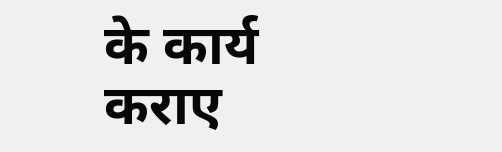के कार्य कराए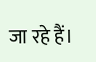जा रहे हैं।